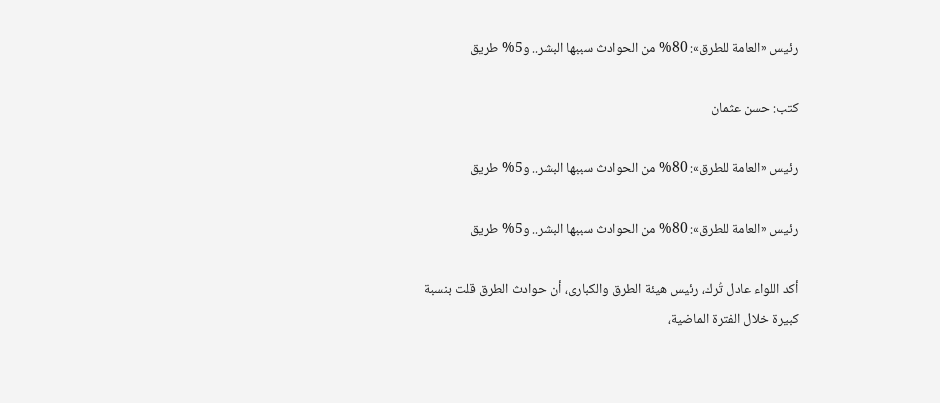رئيس «العامة للطرق»: 80% من الحوادث سببها البشر.. و5% طريق

كتب: حسن عثمان

رئيس «العامة للطرق»: 80% من الحوادث سببها البشر.. و5% طريق

رئيس «العامة للطرق»: 80% من الحوادث سببها البشر.. و5% طريق

أكد اللواء عادل تُرك، رئيس هيئة الطرق والكبارى، أن حوادث الطرق قلت بنسبة كبيرة خلال الفترة الماضية،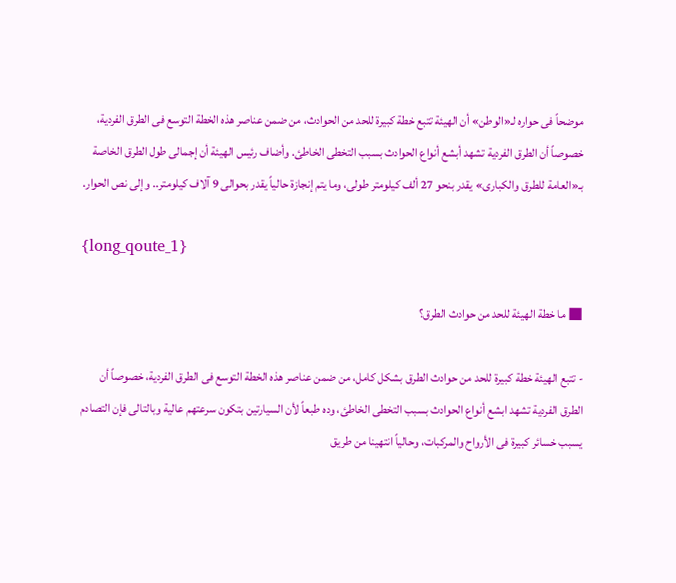موضحاً فى حواره لـ«الوطن» أن الهيئة تتبع خطة كبيرة للحد من الحوادث، من ضمن عناصر هذه الخطة التوسع فى الطرق الفردية، خصوصاً أن الطرق الفردية تشهد أبشع أنواع الحوادث بسبب التخطى الخاطئ. وأضاف رئيس الهيئة أن إجمالى طول الطرق الخاصة بـ«العامة للطرق والكبارى» يقدر بنحو 27 ألف كيلومتر طولى، وما يتم إنجازة حالياً يقدر بحوالى 9 آلاف كيلومتر.. وإلى نص الحوار.

{long_qoute_1}

■ ما خطة الهيئة للحد من حوادث الطرق؟

- تتبع الهيئة خطة كبيرة للحد من حوادث الطرق بشكل كامل، من ضمن عناصر هذه الخطة التوسع فى الطرق الفردية، خصوصاً أن الطرق الفردية تشهد ابشع أنواع الحوادث بسبب التخطى الخاطئ، وده طبعاً لأن السيارتين بتكون سرعتهم عالية وبالتالى فإن التصادم يسبب خسائر كبيرة فى الأرواح والمركبات، وحالياً انتهينا من طريق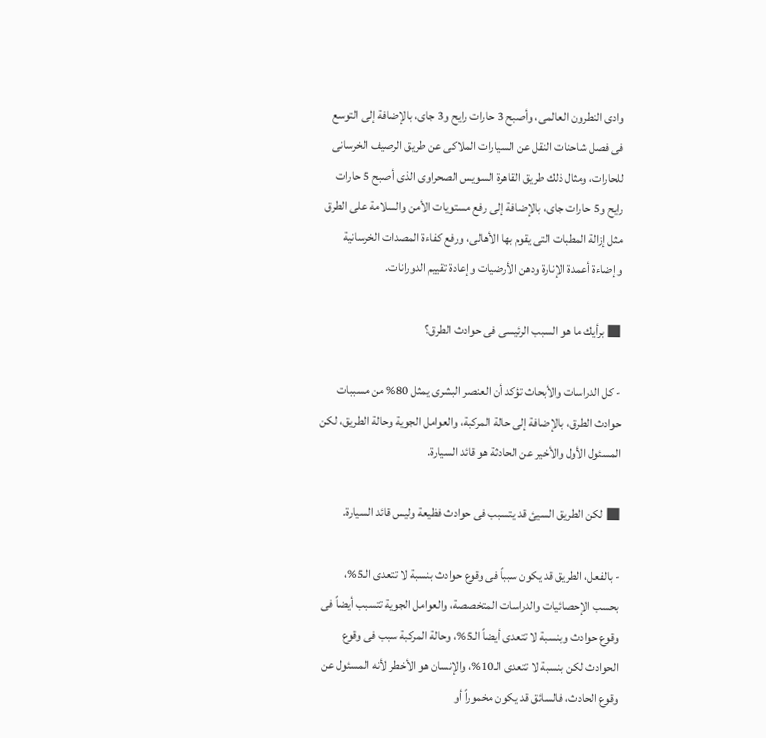وادى النطرون العالمى، وأصبح 3 حارات رايح و3 جاى، بالإضافة إلى التوسع فى فصل شاحنات النقل عن السيارات الملاكى عن طريق الرصيف الخرسانى للحارات، ومثال ذلك طريق القاهرة السويس الصحراوى الذى أصبح 5 حارات رايح و5 حارات جاى، بالإضافة إلى رفع مستويات الأمن والسلامة على الطرق مثل إزالة المطبات التى يقوم بها الأهالى، ورفع كفاءة المصدات الخرسانية وإضاءة أعمدة الإنارة ودهن الأرضيات وإعادة تقييم الدورانات.

■ برأيك ما هو السبب الرئيسى فى حوادث الطرق؟

- كل الدراسات والأبحاث تؤكد أن العنصر البشرى يمثل 80% من مسببات حوادث الطرق، بالإضافة إلى حالة المركبة، والعوامل الجوية وحالة الطريق، لكن المسئول الأول والأخير عن الحادثة هو قائد السيارة.

■ لكن الطريق السيئ قد يتسبب فى حوادث فظيعة وليس قائد السيارة.

- بالفعل، الطريق قد يكون سبباً فى وقوع حوادث بنسبة لا تتعدى الـ5%، بحسب الإحصائيات والدراسات المتخصصة، والعوامل الجوية تتسبب أيضاً فى وقوع حوادث وبنسبة لا تتعدى أيضاً الـ5%، وحالة المركبة سبب فى وقوع الحوادث لكن بنسبة لا تتعدى الـ10%، والإنسان هو الأخطر لأنه المسئول عن وقوع الحادث، فالسائق قد يكون مخموراً أو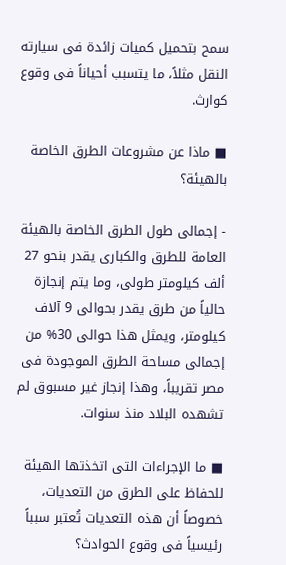سمح بتحميل كميات زائدة فى سيارته النقل مثلاً، ما يتسبب أحياناً فى وقوع كوارث.

■ ماذا عن مشروعات الطرق الخاصة بالهيئة؟

- إجمالى طول الطرق الخاصة بالهيئة العامة للطرق والكبارى يقدر بنحو 27 ألف كيلومتر طولى، وما يتم إنجازة حالياً من طرق يقدر بحوالى 9 آلاف كيلومتر، ويمثل هذا حوالى 30% من إجمالى مساحة الطرق الموجودة فى مصر تقريباً، وهذا إنجاز غير مسبوق لم تشهده البلاد منذ سنوات.

■ ما الإجراءات التى اتخذتها الهيئة للحفاظ على الطرق من التعديات، خصوصاً أن هذه التعديات تُعتبر سبباً رئيسياً فى وقوع الحوادث؟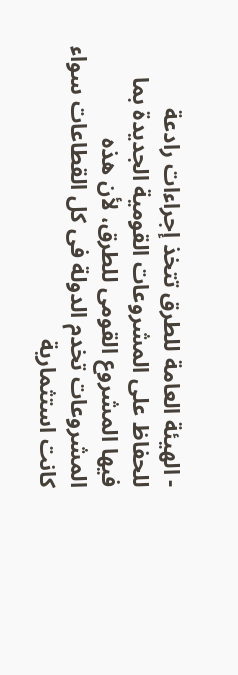- الهيئة العامة للطرق تتخذ إجراءات رادعة للحفاظ على المشروعات القومية الجديدة بما فيها المشروع القومى للطرق، لأن هذه المشروعات تخدم الدولة فى كل القطاعات سواء كانت استثمارية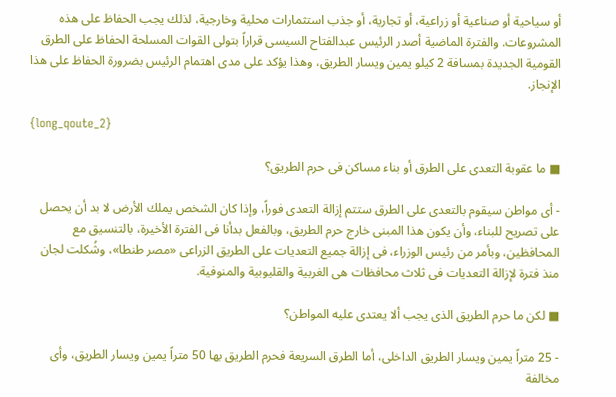أو سياحية أو صناعية أو زراعية، أو تجارية، أو جذب استثمارات محلية وخارجية، لذلك يجب الحفاظ على هذه المشروعات. والفترة الماضية أصدر الرئيس عبدالفتاح السيسى قراراً بتولى القوات المسلحة الحفاظ على الطرق القومية الجديدة بمسافة 2 كيلو يمين ويسار الطريق، وهذا يؤكد على مدى اهتمام الرئيس بضرورة الحفاظ على هذا الإنجاز.

{long_qoute_2}

■ ما عقوبة التعدى على الطرق أو بناء مساكن فى حرم الطريق؟

- أى مواطن سيقوم بالتعدى على الطرق ستتم إزالة التعدى فوراً، وإذا كان الشخص يملك الأرض لا بد أن يحصل على تصريح للبناء، وأن يكون هذا المبنى خارج حرم الطريق، وبالفعل بدأنا فى الفترة الأخيرة، بالتنسيق مع المحافظين، وبأمر من رئيس الوزراء، فى إزالة جميع التعديات على الطريق الزراعى «مصر طنطا»، وشُكلت لجان منذ فترة لإزالة التعديات فى ثلاث محافظات هى الغربية والقليوبية والمنوفية.

■ لكن ما حرم الطريق الذى يجب ألا يعتدى عليه المواطن؟

- 25 متراً يمين ويسار الطريق الداخلى، أما الطرق السريعة فحرم الطريق بها 50 متراً يمين ويسار الطريق، وأى مخالفة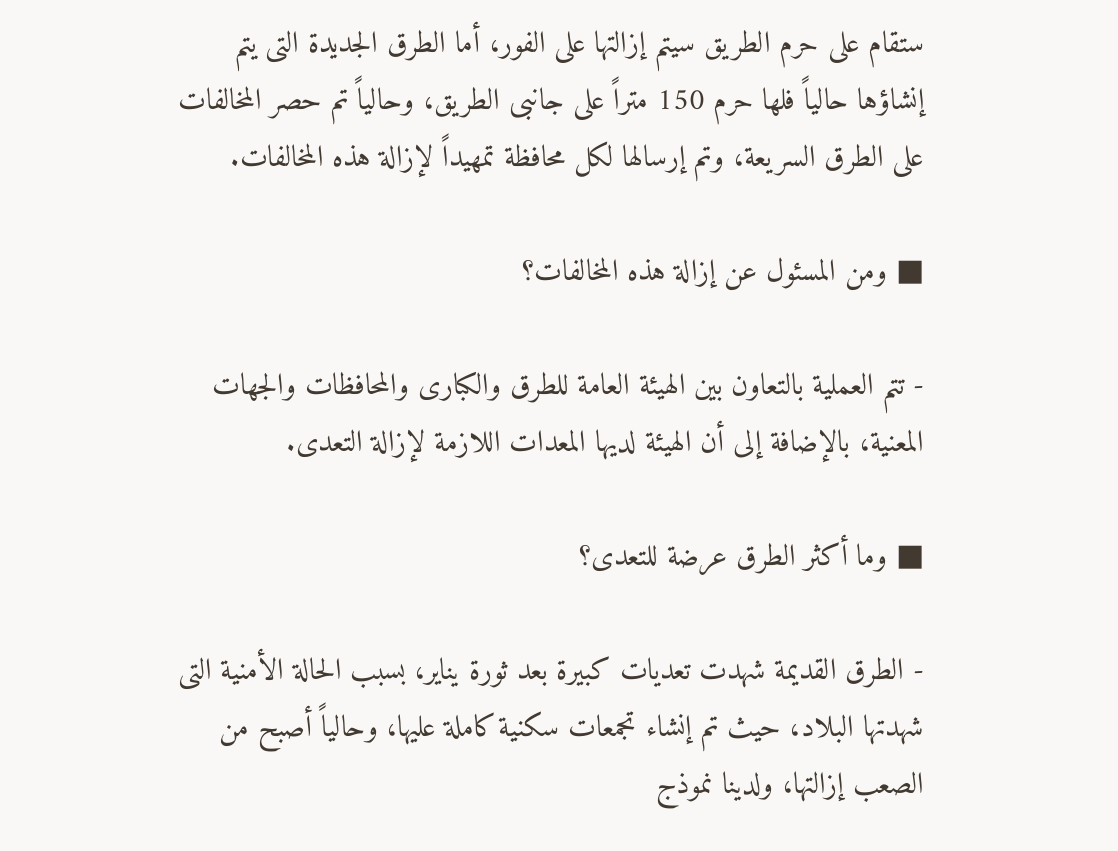ستقام على حرم الطريق سيتم إزالتها على الفور، أما الطرق الجديدة التى يتم إنشاؤها حالياً فلها حرم 150 متراً على جانبى الطريق، وحالياً تم حصر المخالفات على الطرق السريعة، وتم إرسالها لكل محافظة تمهيداً لإزالة هذه المخالفات.

■ ومن المسئول عن إزالة هذه المخالفات؟

- تتم العملية بالتعاون بين الهيئة العامة للطرق والكبارى والمحافظات والجهات المعنية، بالإضافة إلى أن الهيئة لديها المعدات اللازمة لإزالة التعدى.

■ وما أكثر الطرق عرضة للتعدى؟

- الطرق القديمة شهدت تعديات كبيرة بعد ثورة يناير، بسبب الحالة الأمنية التى شهدتها البلاد، حيث تم إنشاء تجمعات سكنية كاملة عليها، وحالياً أصبح من الصعب إزالتها، ولدينا نموذج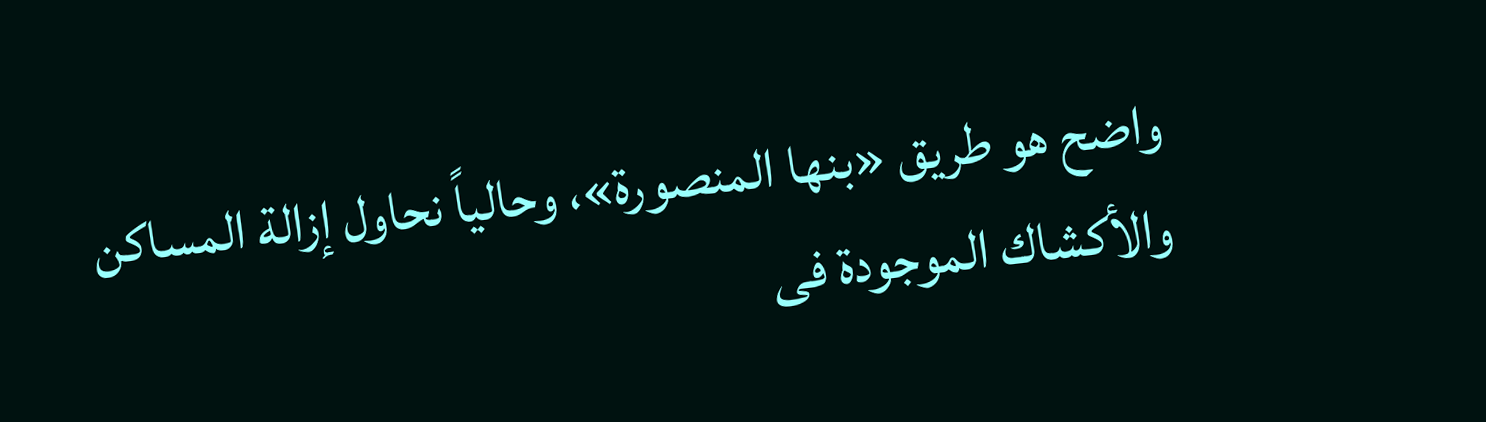واضح هو طريق «بنها المنصورة»، وحالياً نحاول إزالة المساكن والأكشاك الموجودة فى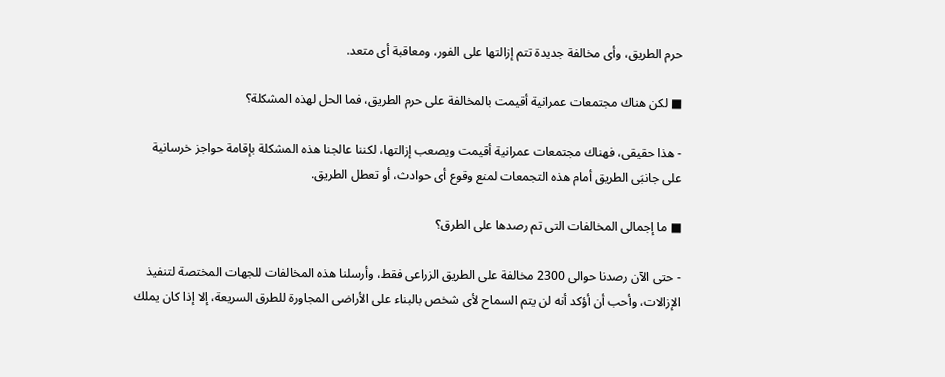حرم الطريق، وأى مخالفة جديدة تتم إزالتها على الفور، ومعاقبة أى متعد.

■ لكن هناك مجتمعات عمرانية أقيمت بالمخالفة على حرم الطريق، فما الحل لهذه المشكلة؟

- هذا حقيقى، فهناك مجتمعات عمرانية أقيمت ويصعب إزالتها، لكننا عالجنا هذه المشكلة بإقامة حواجز خرسانية على جانبَى الطريق أمام هذه التجمعات لمنع وقوع أى حوادث، أو تعطل الطريق.

■ ما إجمالى المخالفات التى تم رصدها على الطرق؟

- حتى الآن رصدنا حوالى 2300 مخالفة على الطريق الزراعى فقط، وأرسلنا هذه المخالفات للجهات المختصة لتنفيذ الإزالات، وأحب أن أؤكد أنه لن يتم السماح لأى شخص بالبناء على الأراضى المجاورة للطرق السريعة، إلا إذا كان يملك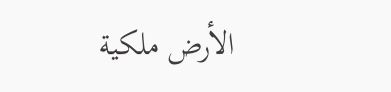الأرض ملكية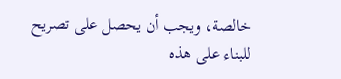خالصة، ويجب أن يحصل على تصريح للبناء على هذه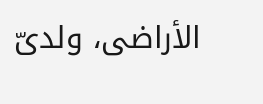الأراضى، ولدىّ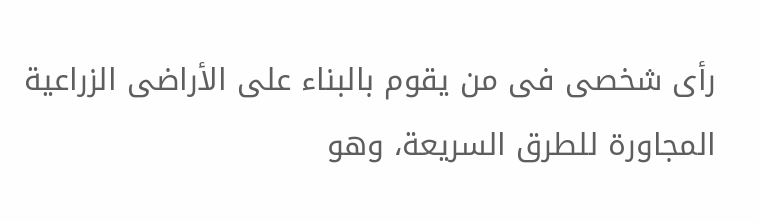رأى شخصى فى من يقوم بالبناء على الأراضى الزراعية المجاورة للطرق السريعة، وهو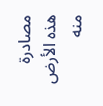مصادرة هذه الأرض منه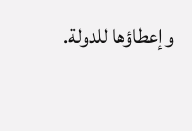وإعطاؤها للدولة.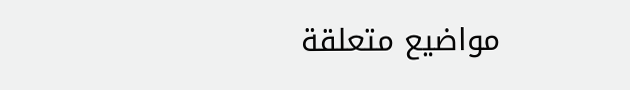مواضيع متعلقة